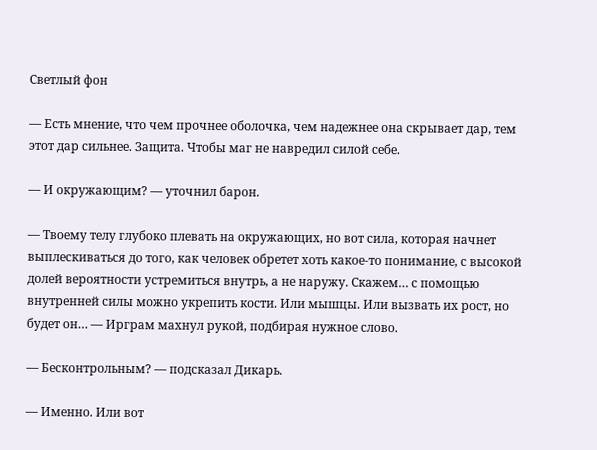Светлый фон

— Есть мнение, что чем прочнее оболочка, чем надежнее она скрывает дар, тем этот дар сильнее. Защита. Чтобы маг не навредил силой себе.

— И окружающим? — уточнил барон.

— Твоему телу глубоко плевать на окружающих, но вот сила, которая начнет выплескиваться до того, как человек обретет хоть какое-то понимание, с высокой долей вероятности устремиться внутрь, а не наружу. Скажем… с помощью внутренней силы можно укрепить кости. Или мышцы. Или вызвать их рост, но будет он… — Ирграм махнул рукой, подбирая нужное слово.

— Бесконтрольным? — подсказал Дикарь.

— Именно. Или вот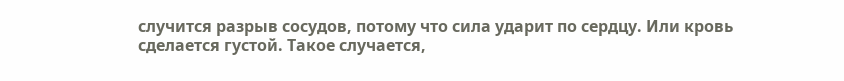случится разрыв сосудов, потому что сила ударит по сердцу. Или кровь сделается густой. Такое случается,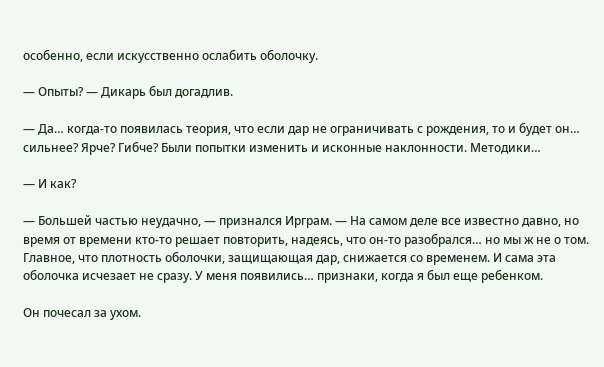особенно, если искусственно ослабить оболочку.

— Опыты? — Дикарь был догадлив.

— Да… когда-то появилась теория, что если дар не ограничивать с рождения, то и будет он… сильнее? Ярче? Гибче? Были попытки изменить и исконные наклонности. Методики…

— И как?

— Большей частью неудачно, — признался Ирграм. — На самом деле все известно давно, но время от времени кто-то решает повторить, надеясь, что он-то разобрался… но мы ж не о том. Главное, что плотность оболочки, защищающая дар, снижается со временем. И сама эта оболочка исчезает не сразу. У меня появились… признаки, когда я был еще ребенком.

Он почесал за ухом.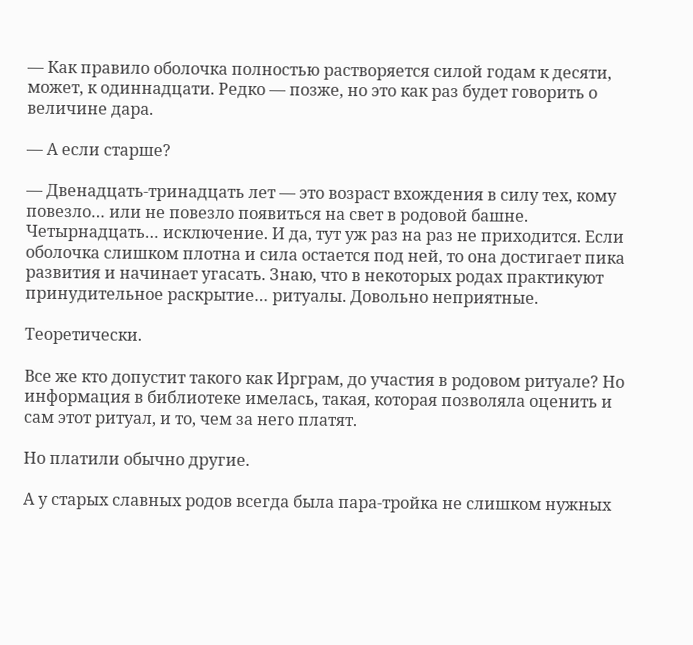— Как правило оболочка полностью растворяется силой годам к десяти, может, к одиннадцати. Редко — позже, но это как раз будет говорить о величине дара.

— А если старше?

— Двенадцать-тринадцать лет — это возраст вхождения в силу тех, кому повезло… или не повезло появиться на свет в родовой башне. Четырнадцать… исключение. И да, тут уж раз на раз не приходится. Если оболочка слишком плотна и сила остается под ней, то она достигает пика развития и начинает угасать. Знаю, что в некоторых родах практикуют принудительное раскрытие… ритуалы. Довольно неприятные.

Теоретически.

Все же кто допустит такого как Ирграм, до участия в родовом ритуале? Но информация в библиотеке имелась, такая, которая позволяла оценить и сам этот ритуал, и то, чем за него платят.

Но платили обычно другие.

А у старых славных родов всегда была пара-тройка не слишком нужных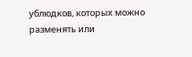ублюдков, которых можно разменять или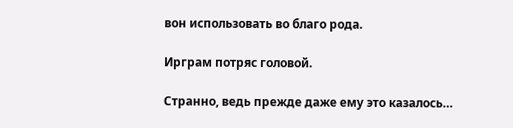вон использовать во благо рода.

Ирграм потряс головой.

Странно, ведь прежде даже ему это казалось…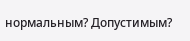нормальным? Допустимым?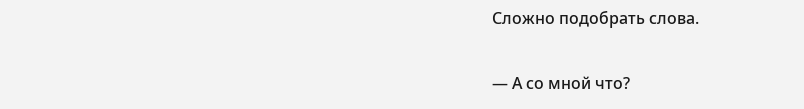Сложно подобрать слова.

— А со мной что?